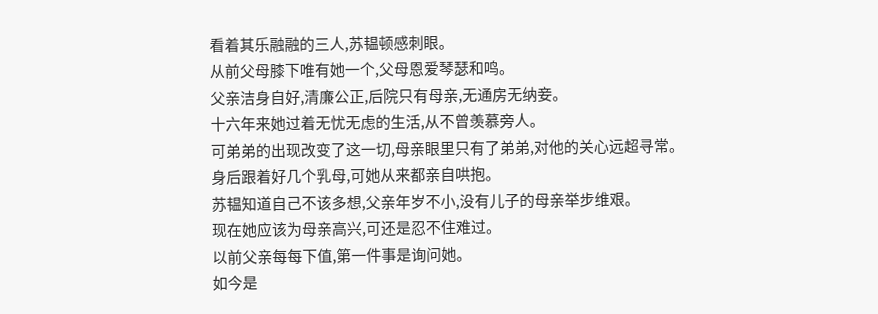看着其乐融融的三人,苏韫顿感刺眼。
从前父母膝下唯有她一个,父母恩爱琴瑟和鸣。
父亲洁身自好,清廉公正,后院只有母亲,无通房无纳妾。
十六年来她过着无忧无虑的生活,从不曾羡慕旁人。
可弟弟的出现改变了这一切,母亲眼里只有了弟弟,对他的关心远超寻常。
身后跟着好几个乳母,可她从来都亲自哄抱。
苏韫知道自己不该多想,父亲年岁不小,没有儿子的母亲举步维艰。
现在她应该为母亲高兴,可还是忍不住难过。
以前父亲每每下值,第一件事是询问她。
如今是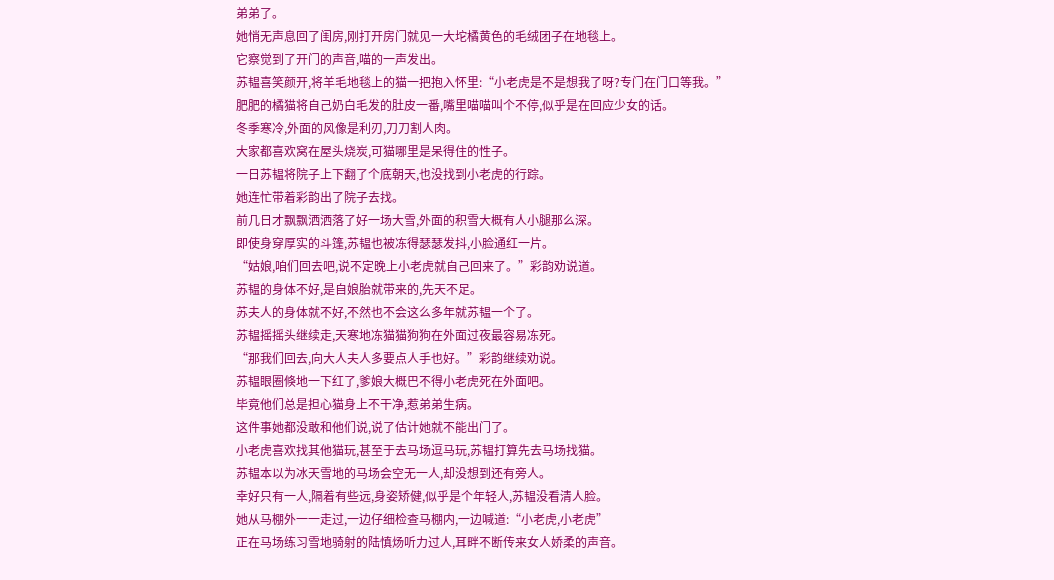弟弟了。
她悄无声息回了闺房,刚打开房门就见一大坨橘黄色的毛绒团子在地毯上。
它察觉到了开门的声音,喵的一声发出。
苏韫喜笑颜开,将羊毛地毯上的猫一把抱入怀里:“小老虎是不是想我了呀?专门在门口等我。”
肥肥的橘猫将自己奶白毛发的肚皮一番,嘴里喵喵叫个不停,似乎是在回应少女的话。
冬季寒冷,外面的风像是利刃,刀刀割人肉。
大家都喜欢窝在屋头烧炭,可猫哪里是呆得住的性子。
一日苏韫将院子上下翻了个底朝天,也没找到小老虎的行踪。
她连忙带着彩韵出了院子去找。
前几日才飘飘洒洒落了好一场大雪,外面的积雪大概有人小腿那么深。
即使身穿厚实的斗篷,苏韫也被冻得瑟瑟发抖,小脸通红一片。
“姑娘,咱们回去吧,说不定晚上小老虎就自己回来了。”彩韵劝说道。
苏韫的身体不好,是自娘胎就带来的,先天不足。
苏夫人的身体就不好,不然也不会这么多年就苏韫一个了。
苏韫摇摇头继续走,天寒地冻猫猫狗狗在外面过夜最容易冻死。
“那我们回去,向大人夫人多要点人手也好。”彩韵继续劝说。
苏韫眼圈倏地一下红了,爹娘大概巴不得小老虎死在外面吧。
毕竟他们总是担心猫身上不干净,惹弟弟生病。
这件事她都没敢和他们说,说了估计她就不能出门了。
小老虎喜欢找其他猫玩,甚至于去马场逗马玩,苏韫打算先去马场找猫。
苏韫本以为冰天雪地的马场会空无一人,却没想到还有旁人。
幸好只有一人,隔着有些远,身姿矫健,似乎是个年轻人,苏韫没看清人脸。
她从马棚外一一走过,一边仔细检查马棚内,一边喊道:“小老虎,小老虎”
正在马场练习雪地骑射的陆慎炀听力过人,耳畔不断传来女人娇柔的声音。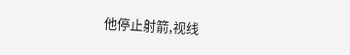他停止射箭,视线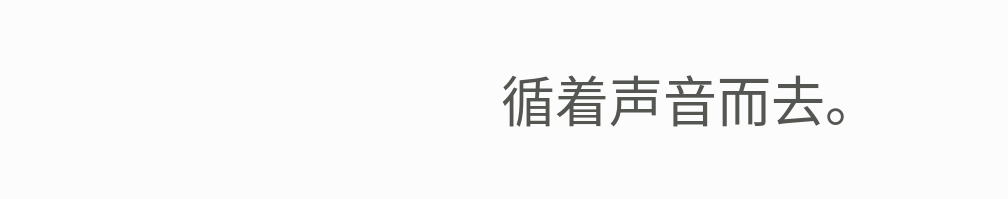循着声音而去。